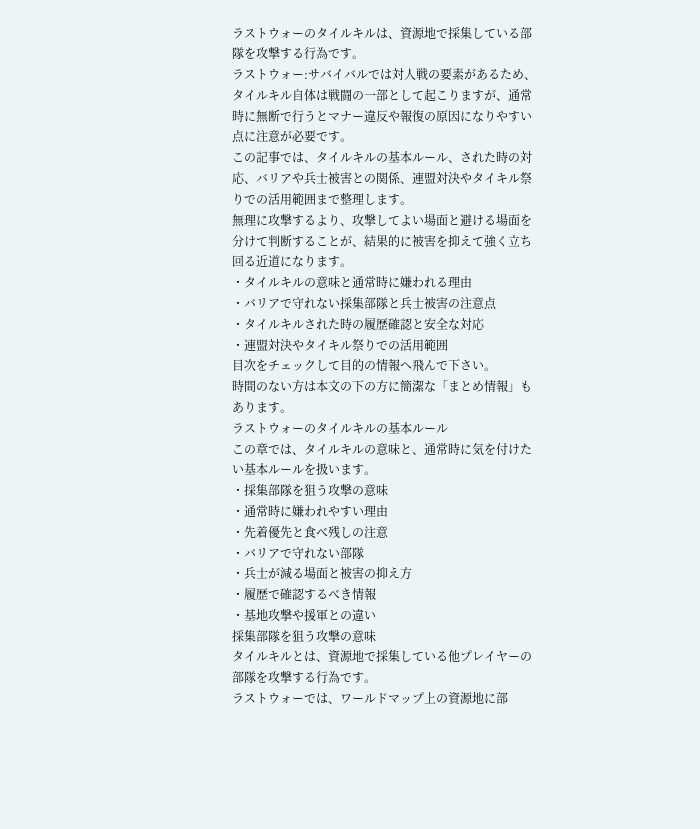ラストウォーのタイルキルは、資源地で採集している部隊を攻撃する行為です。
ラストウォー:サバイバルでは対人戦の要素があるため、タイルキル自体は戦闘の一部として起こりますが、通常時に無断で行うとマナー違反や報復の原因になりやすい点に注意が必要です。
この記事では、タイルキルの基本ルール、された時の対応、バリアや兵士被害との関係、連盟対決やタイキル祭りでの活用範囲まで整理します。
無理に攻撃するより、攻撃してよい場面と避ける場面を分けて判断することが、結果的に被害を抑えて強く立ち回る近道になります。
・タイルキルの意味と通常時に嫌われる理由
・バリアで守れない採集部隊と兵士被害の注意点
・タイルキルされた時の履歴確認と安全な対応
・連盟対決やタイキル祭りでの活用範囲
目次をチェックして目的の情報へ飛んで下さい。
時間のない方は本文の下の方に簡潔な「まとめ情報」もあります。
ラストウォーのタイルキルの基本ルール
この章では、タイルキルの意味と、通常時に気を付けたい基本ルールを扱います。
・採集部隊を狙う攻撃の意味
・通常時に嫌われやすい理由
・先着優先と食べ残しの注意
・バリアで守れない部隊
・兵士が減る場面と被害の抑え方
・履歴で確認するべき情報
・基地攻撃や援軍との違い
採集部隊を狙う攻撃の意味
タイルキルとは、資源地で採集している他プレイヤーの部隊を攻撃する行為です。
ラストウォーでは、ワールドマップ上の資源地に部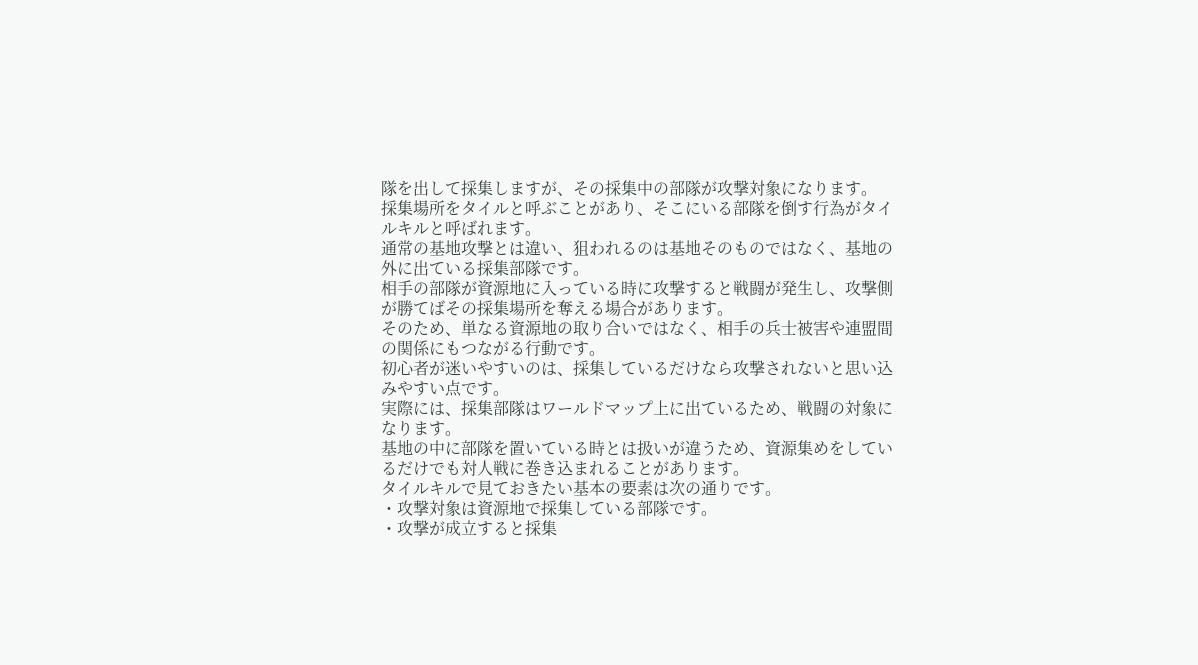隊を出して採集しますが、その採集中の部隊が攻撃対象になります。
採集場所をタイルと呼ぶことがあり、そこにいる部隊を倒す行為がタイルキルと呼ばれます。
通常の基地攻撃とは違い、狙われるのは基地そのものではなく、基地の外に出ている採集部隊です。
相手の部隊が資源地に入っている時に攻撃すると戦闘が発生し、攻撃側が勝てばその採集場所を奪える場合があります。
そのため、単なる資源地の取り合いではなく、相手の兵士被害や連盟間の関係にもつながる行動です。
初心者が迷いやすいのは、採集しているだけなら攻撃されないと思い込みやすい点です。
実際には、採集部隊はワールドマップ上に出ているため、戦闘の対象になります。
基地の中に部隊を置いている時とは扱いが違うため、資源集めをしているだけでも対人戦に巻き込まれることがあります。
タイルキルで見ておきたい基本の要素は次の通りです。
・攻撃対象は資源地で採集している部隊です。
・攻撃が成立すると採集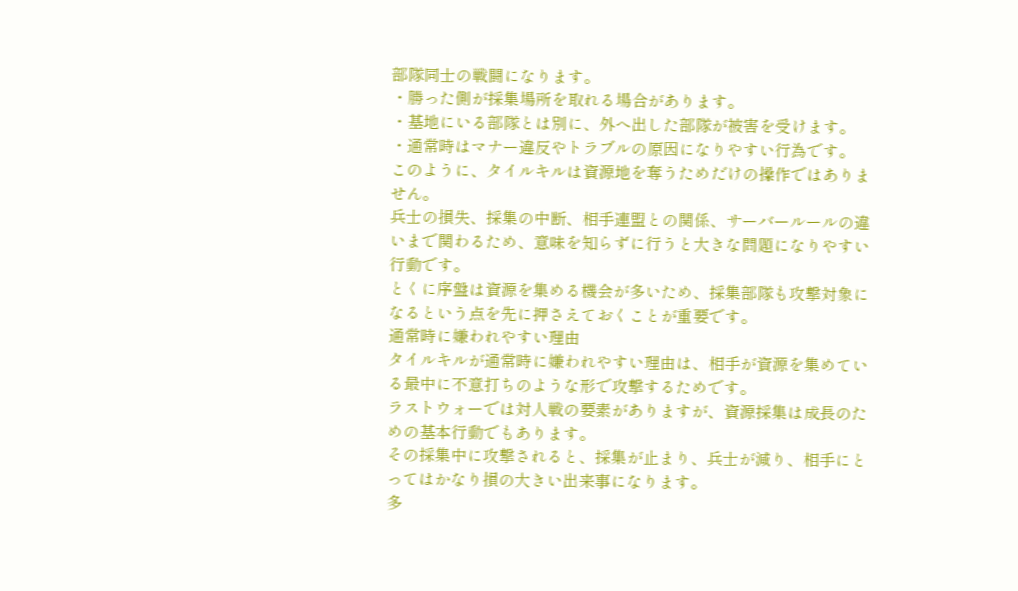部隊同士の戦闘になります。
・勝った側が採集場所を取れる場合があります。
・基地にいる部隊とは別に、外へ出した部隊が被害を受けます。
・通常時はマナー違反やトラブルの原因になりやすい行為です。
このように、タイルキルは資源地を奪うためだけの操作ではありません。
兵士の損失、採集の中断、相手連盟との関係、サーバールールの違いまで関わるため、意味を知らずに行うと大きな問題になりやすい行動です。
とくに序盤は資源を集める機会が多いため、採集部隊も攻撃対象になるという点を先に押さえておくことが重要です。
通常時に嫌われやすい理由
タイルキルが通常時に嫌われやすい理由は、相手が資源を集めている最中に不意打ちのような形で攻撃するためです。
ラストウォーでは対人戦の要素がありますが、資源採集は成長のための基本行動でもあります。
その採集中に攻撃されると、採集が止まり、兵士が減り、相手にとってはかなり損の大きい出来事になります。
多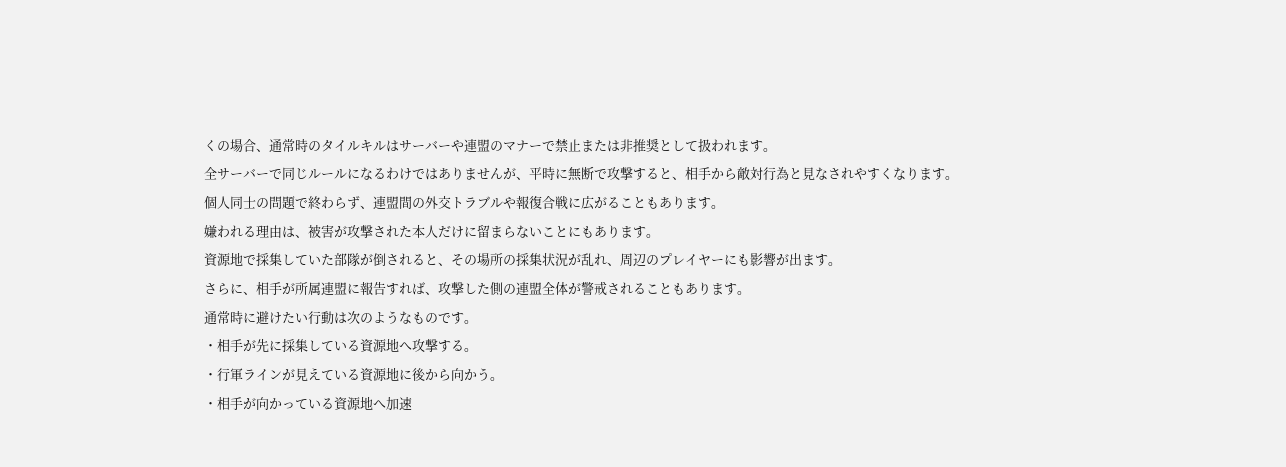くの場合、通常時のタイルキルはサーバーや連盟のマナーで禁止または非推奨として扱われます。
全サーバーで同じルールになるわけではありませんが、平時に無断で攻撃すると、相手から敵対行為と見なされやすくなります。
個人同士の問題で終わらず、連盟間の外交トラブルや報復合戦に広がることもあります。
嫌われる理由は、被害が攻撃された本人だけに留まらないことにもあります。
資源地で採集していた部隊が倒されると、その場所の採集状況が乱れ、周辺のプレイヤーにも影響が出ます。
さらに、相手が所属連盟に報告すれば、攻撃した側の連盟全体が警戒されることもあります。
通常時に避けたい行動は次のようなものです。
・相手が先に採集している資源地へ攻撃する。
・行軍ラインが見えている資源地に後から向かう。
・相手が向かっている資源地へ加速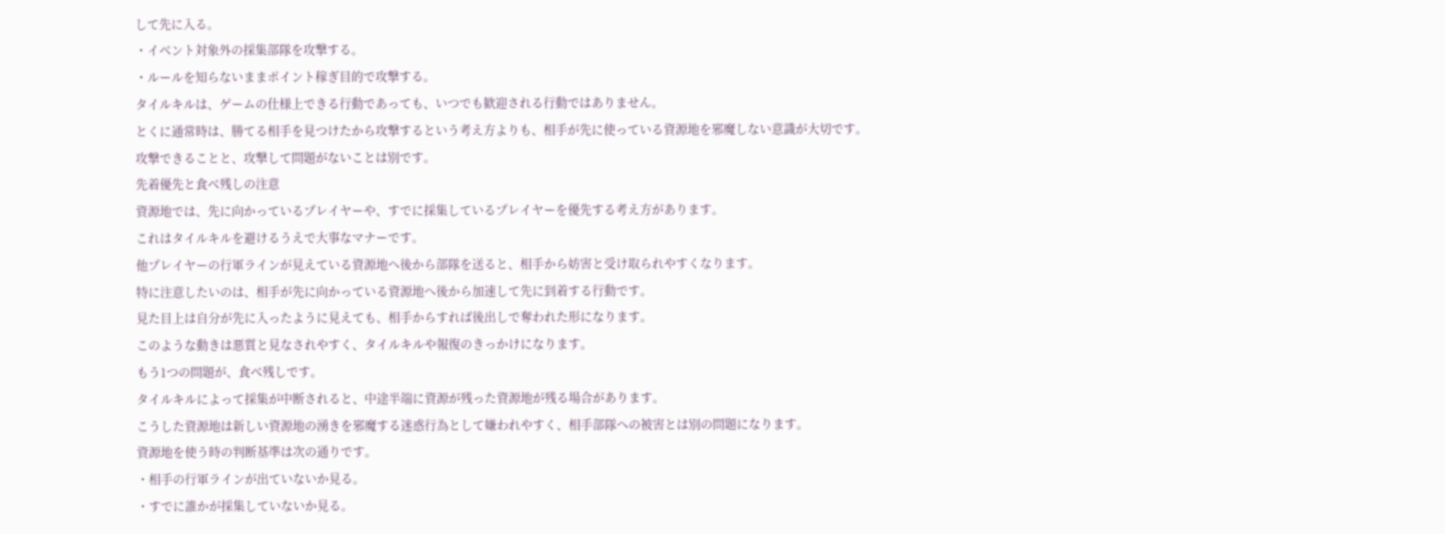して先に入る。
・イベント対象外の採集部隊を攻撃する。
・ルールを知らないままポイント稼ぎ目的で攻撃する。
タイルキルは、ゲームの仕様上できる行動であっても、いつでも歓迎される行動ではありません。
とくに通常時は、勝てる相手を見つけたから攻撃するという考え方よりも、相手が先に使っている資源地を邪魔しない意識が大切です。
攻撃できることと、攻撃して問題がないことは別です。
先着優先と食べ残しの注意
資源地では、先に向かっているプレイヤーや、すでに採集しているプレイヤーを優先する考え方があります。
これはタイルキルを避けるうえで大事なマナーです。
他プレイヤーの行軍ラインが見えている資源地へ後から部隊を送ると、相手から妨害と受け取られやすくなります。
特に注意したいのは、相手が先に向かっている資源地へ後から加速して先に到着する行動です。
見た目上は自分が先に入ったように見えても、相手からすれば後出しで奪われた形になります。
このような動きは悪質と見なされやすく、タイルキルや報復のきっかけになります。
もう1つの問題が、食べ残しです。
タイルキルによって採集が中断されると、中途半端に資源が残った資源地が残る場合があります。
こうした資源地は新しい資源地の湧きを邪魔する迷惑行為として嫌われやすく、相手部隊への被害とは別の問題になります。
資源地を使う時の判断基準は次の通りです。
・相手の行軍ラインが出ていないか見る。
・すでに誰かが採集していないか見る。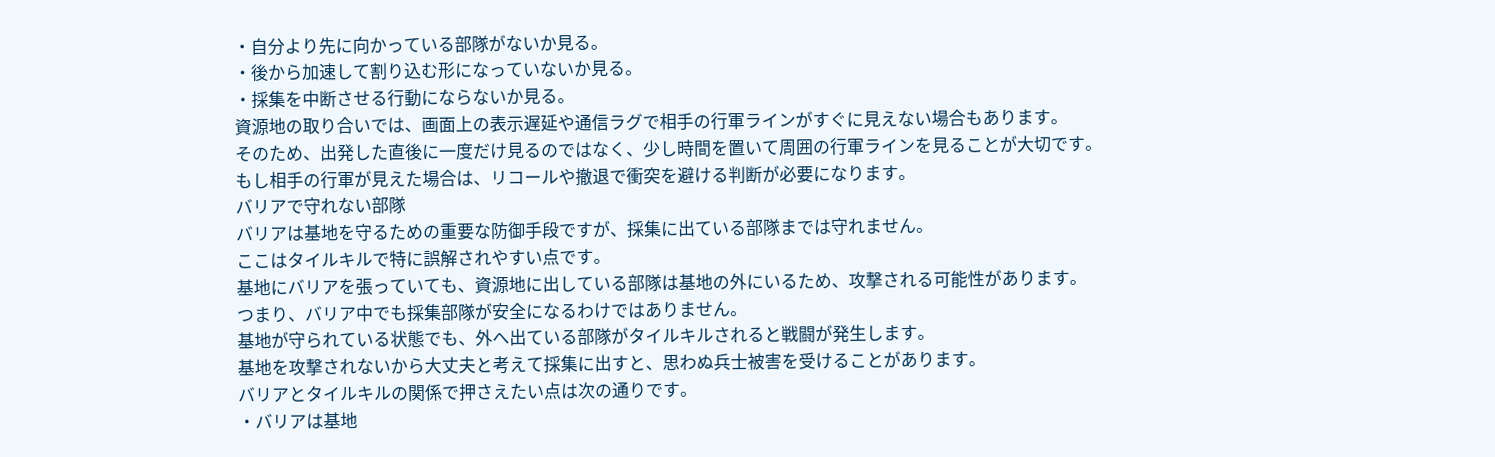・自分より先に向かっている部隊がないか見る。
・後から加速して割り込む形になっていないか見る。
・採集を中断させる行動にならないか見る。
資源地の取り合いでは、画面上の表示遅延や通信ラグで相手の行軍ラインがすぐに見えない場合もあります。
そのため、出発した直後に一度だけ見るのではなく、少し時間を置いて周囲の行軍ラインを見ることが大切です。
もし相手の行軍が見えた場合は、リコールや撤退で衝突を避ける判断が必要になります。
バリアで守れない部隊
バリアは基地を守るための重要な防御手段ですが、採集に出ている部隊までは守れません。
ここはタイルキルで特に誤解されやすい点です。
基地にバリアを張っていても、資源地に出している部隊は基地の外にいるため、攻撃される可能性があります。
つまり、バリア中でも採集部隊が安全になるわけではありません。
基地が守られている状態でも、外へ出ている部隊がタイルキルされると戦闘が発生します。
基地を攻撃されないから大丈夫と考えて採集に出すと、思わぬ兵士被害を受けることがあります。
バリアとタイルキルの関係で押さえたい点は次の通りです。
・バリアは基地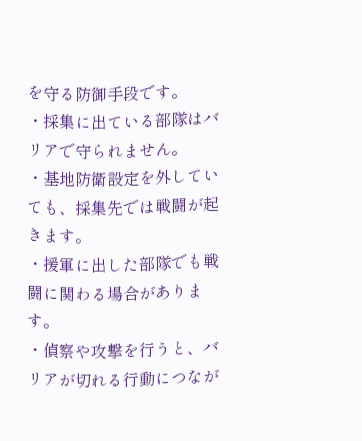を守る防御手段です。
・採集に出ている部隊はバリアで守られません。
・基地防衛設定を外していても、採集先では戦闘が起きます。
・援軍に出した部隊でも戦闘に関わる場合があります。
・偵察や攻撃を行うと、バリアが切れる行動につなが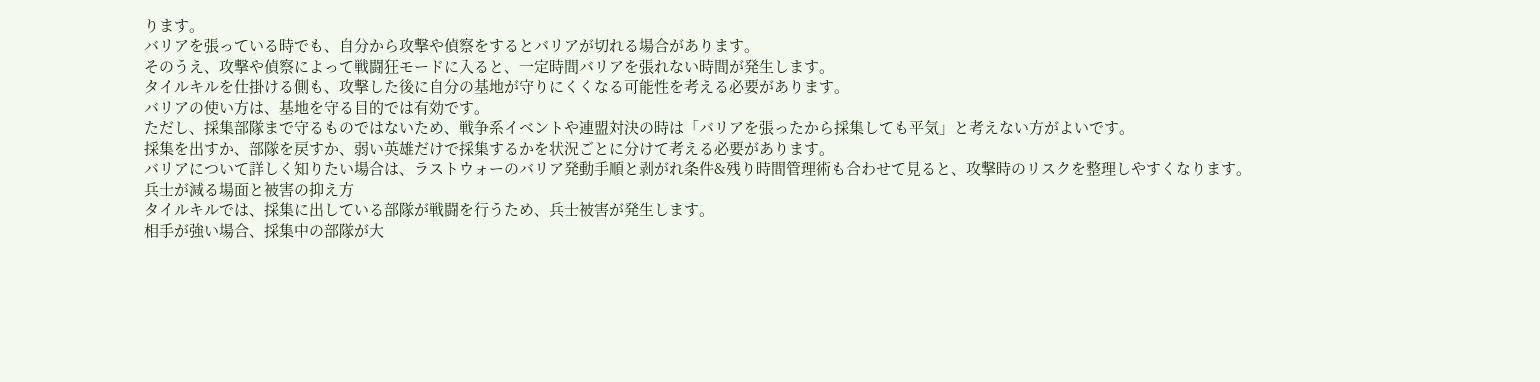ります。
バリアを張っている時でも、自分から攻撃や偵察をするとバリアが切れる場合があります。
そのうえ、攻撃や偵察によって戦闘狂モードに入ると、一定時間バリアを張れない時間が発生します。
タイルキルを仕掛ける側も、攻撃した後に自分の基地が守りにくくなる可能性を考える必要があります。
バリアの使い方は、基地を守る目的では有効です。
ただし、採集部隊まで守るものではないため、戦争系イベントや連盟対決の時は「バリアを張ったから採集しても平気」と考えない方がよいです。
採集を出すか、部隊を戻すか、弱い英雄だけで採集するかを状況ごとに分けて考える必要があります。
バリアについて詳しく知りたい場合は、ラストウォーのバリア発動手順と剥がれ条件&残り時間管理術も合わせて見ると、攻撃時のリスクを整理しやすくなります。
兵士が減る場面と被害の抑え方
タイルキルでは、採集に出している部隊が戦闘を行うため、兵士被害が発生します。
相手が強い場合、採集中の部隊が大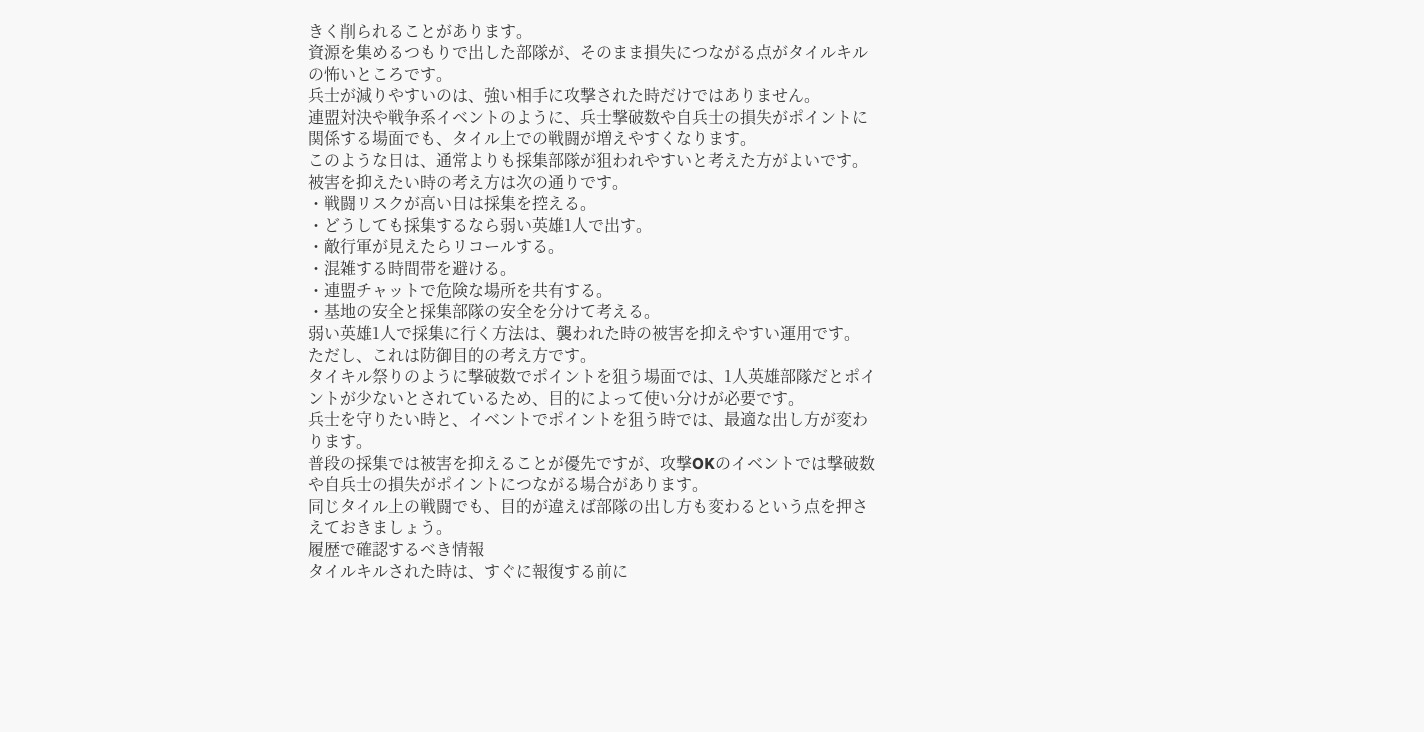きく削られることがあります。
資源を集めるつもりで出した部隊が、そのまま損失につながる点がタイルキルの怖いところです。
兵士が減りやすいのは、強い相手に攻撃された時だけではありません。
連盟対決や戦争系イベントのように、兵士撃破数や自兵士の損失がポイントに関係する場面でも、タイル上での戦闘が増えやすくなります。
このような日は、通常よりも採集部隊が狙われやすいと考えた方がよいです。
被害を抑えたい時の考え方は次の通りです。
・戦闘リスクが高い日は採集を控える。
・どうしても採集するなら弱い英雄1人で出す。
・敵行軍が見えたらリコールする。
・混雑する時間帯を避ける。
・連盟チャットで危険な場所を共有する。
・基地の安全と採集部隊の安全を分けて考える。
弱い英雄1人で採集に行く方法は、襲われた時の被害を抑えやすい運用です。
ただし、これは防御目的の考え方です。
タイキル祭りのように撃破数でポイントを狙う場面では、1人英雄部隊だとポイントが少ないとされているため、目的によって使い分けが必要です。
兵士を守りたい時と、イベントでポイントを狙う時では、最適な出し方が変わります。
普段の採集では被害を抑えることが優先ですが、攻撃OKのイベントでは撃破数や自兵士の損失がポイントにつながる場合があります。
同じタイル上の戦闘でも、目的が違えば部隊の出し方も変わるという点を押さえておきましょう。
履歴で確認するべき情報
タイルキルされた時は、すぐに報復する前に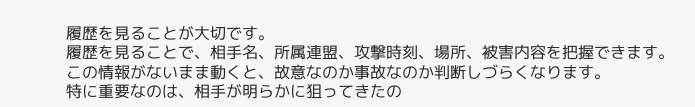履歴を見ることが大切です。
履歴を見ることで、相手名、所属連盟、攻撃時刻、場所、被害内容を把握できます。
この情報がないまま動くと、故意なのか事故なのか判断しづらくなります。
特に重要なのは、相手が明らかに狙ってきたの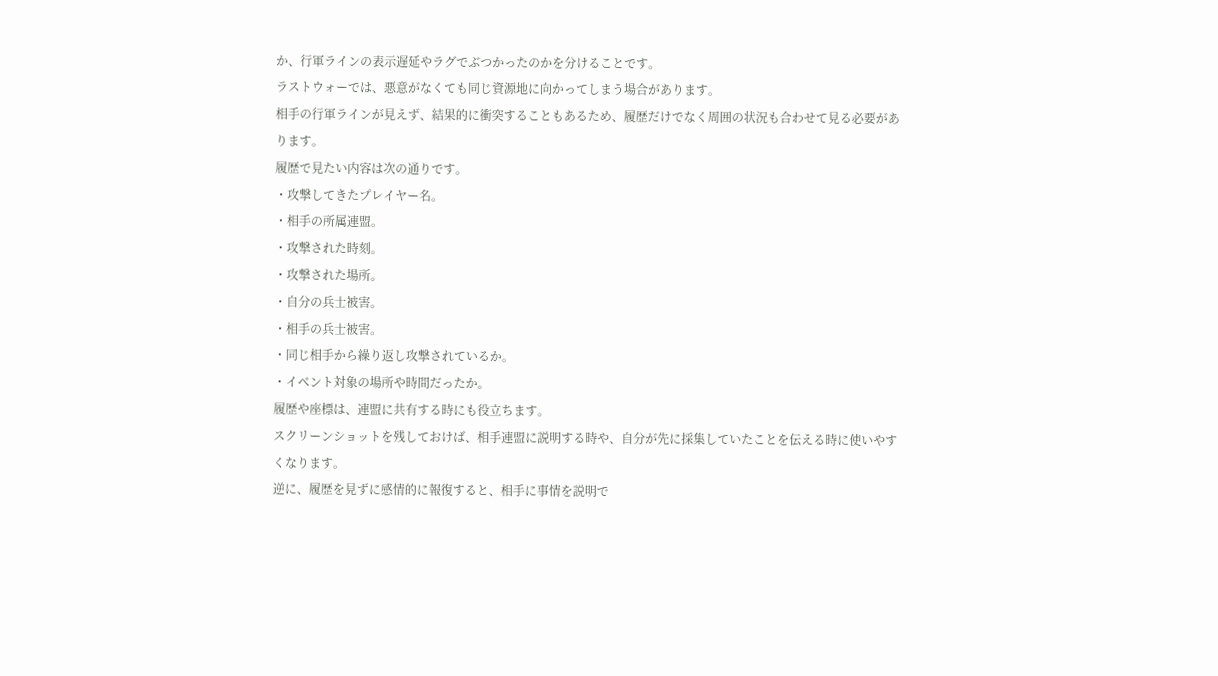か、行軍ラインの表示遅延やラグでぶつかったのかを分けることです。
ラストウォーでは、悪意がなくても同じ資源地に向かってしまう場合があります。
相手の行軍ラインが見えず、結果的に衝突することもあるため、履歴だけでなく周囲の状況も合わせて見る必要があります。
履歴で見たい内容は次の通りです。
・攻撃してきたプレイヤー名。
・相手の所属連盟。
・攻撃された時刻。
・攻撃された場所。
・自分の兵士被害。
・相手の兵士被害。
・同じ相手から繰り返し攻撃されているか。
・イベント対象の場所や時間だったか。
履歴や座標は、連盟に共有する時にも役立ちます。
スクリーンショットを残しておけば、相手連盟に説明する時や、自分が先に採集していたことを伝える時に使いやすくなります。
逆に、履歴を見ずに感情的に報復すると、相手に事情を説明で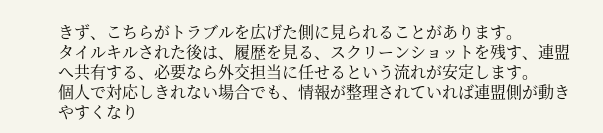きず、こちらがトラブルを広げた側に見られることがあります。
タイルキルされた後は、履歴を見る、スクリーンショットを残す、連盟へ共有する、必要なら外交担当に任せるという流れが安定します。
個人で対応しきれない場合でも、情報が整理されていれば連盟側が動きやすくなり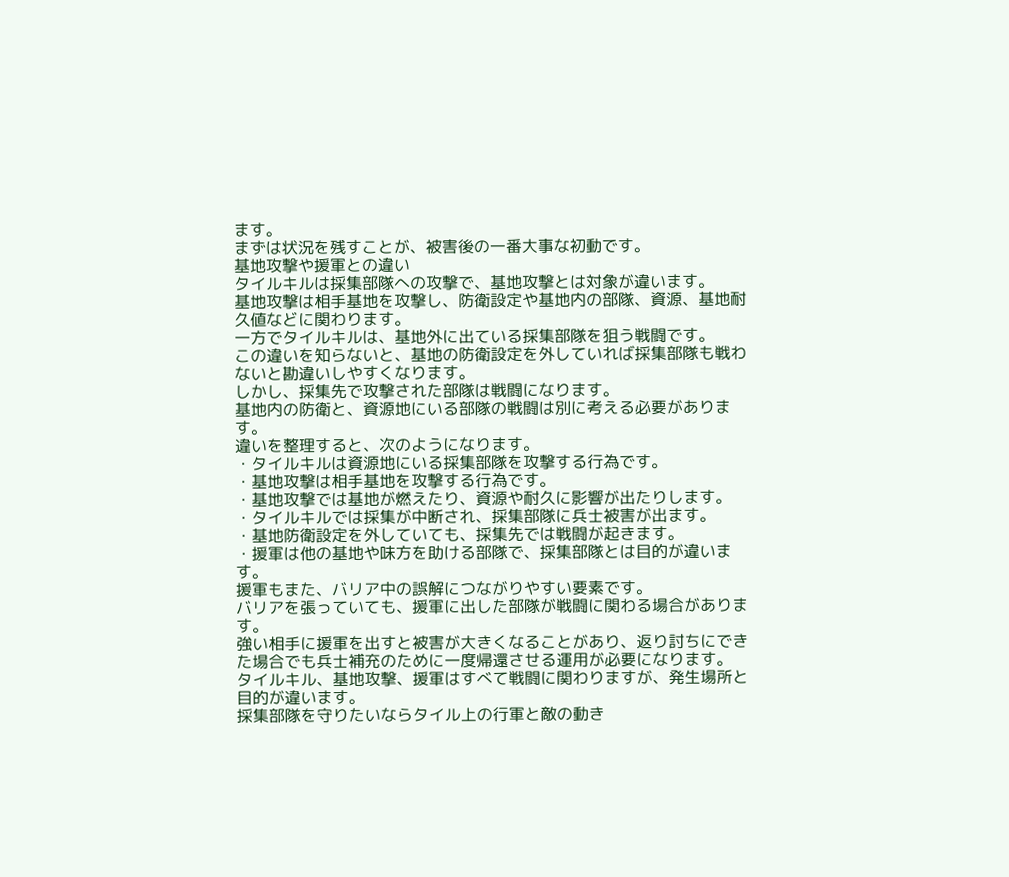ます。
まずは状況を残すことが、被害後の一番大事な初動です。
基地攻撃や援軍との違い
タイルキルは採集部隊への攻撃で、基地攻撃とは対象が違います。
基地攻撃は相手基地を攻撃し、防衛設定や基地内の部隊、資源、基地耐久値などに関わります。
一方でタイルキルは、基地外に出ている採集部隊を狙う戦闘です。
この違いを知らないと、基地の防衛設定を外していれば採集部隊も戦わないと勘違いしやすくなります。
しかし、採集先で攻撃された部隊は戦闘になります。
基地内の防衛と、資源地にいる部隊の戦闘は別に考える必要があります。
違いを整理すると、次のようになります。
・タイルキルは資源地にいる採集部隊を攻撃する行為です。
・基地攻撃は相手基地を攻撃する行為です。
・基地攻撃では基地が燃えたり、資源や耐久に影響が出たりします。
・タイルキルでは採集が中断され、採集部隊に兵士被害が出ます。
・基地防衛設定を外していても、採集先では戦闘が起きます。
・援軍は他の基地や味方を助ける部隊で、採集部隊とは目的が違います。
援軍もまた、バリア中の誤解につながりやすい要素です。
バリアを張っていても、援軍に出した部隊が戦闘に関わる場合があります。
強い相手に援軍を出すと被害が大きくなることがあり、返り討ちにできた場合でも兵士補充のために一度帰還させる運用が必要になります。
タイルキル、基地攻撃、援軍はすべて戦闘に関わりますが、発生場所と目的が違います。
採集部隊を守りたいならタイル上の行軍と敵の動き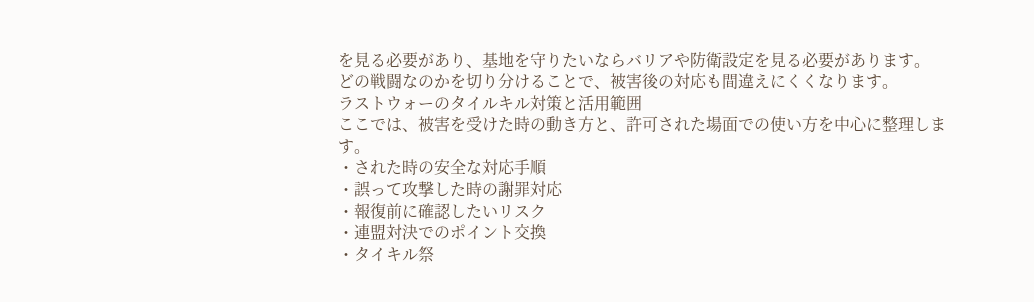を見る必要があり、基地を守りたいならバリアや防衛設定を見る必要があります。
どの戦闘なのかを切り分けることで、被害後の対応も間違えにくくなります。
ラストウォーのタイルキル対策と活用範囲
ここでは、被害を受けた時の動き方と、許可された場面での使い方を中心に整理します。
・された時の安全な対応手順
・誤って攻撃した時の謝罪対応
・報復前に確認したいリスク
・連盟対決でのポイント交換
・タイキル祭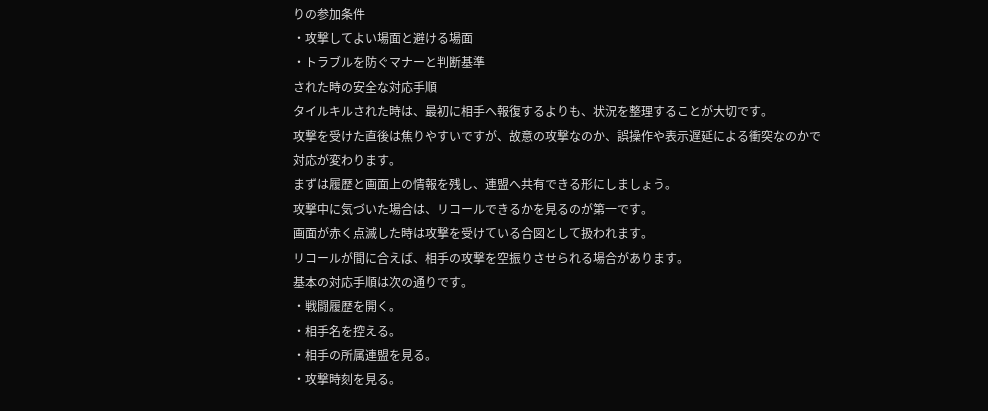りの参加条件
・攻撃してよい場面と避ける場面
・トラブルを防ぐマナーと判断基準
された時の安全な対応手順
タイルキルされた時は、最初に相手へ報復するよりも、状況を整理することが大切です。
攻撃を受けた直後は焦りやすいですが、故意の攻撃なのか、誤操作や表示遅延による衝突なのかで対応が変わります。
まずは履歴と画面上の情報を残し、連盟へ共有できる形にしましょう。
攻撃中に気づいた場合は、リコールできるかを見るのが第一です。
画面が赤く点滅した時は攻撃を受けている合図として扱われます。
リコールが間に合えば、相手の攻撃を空振りさせられる場合があります。
基本の対応手順は次の通りです。
・戦闘履歴を開く。
・相手名を控える。
・相手の所属連盟を見る。
・攻撃時刻を見る。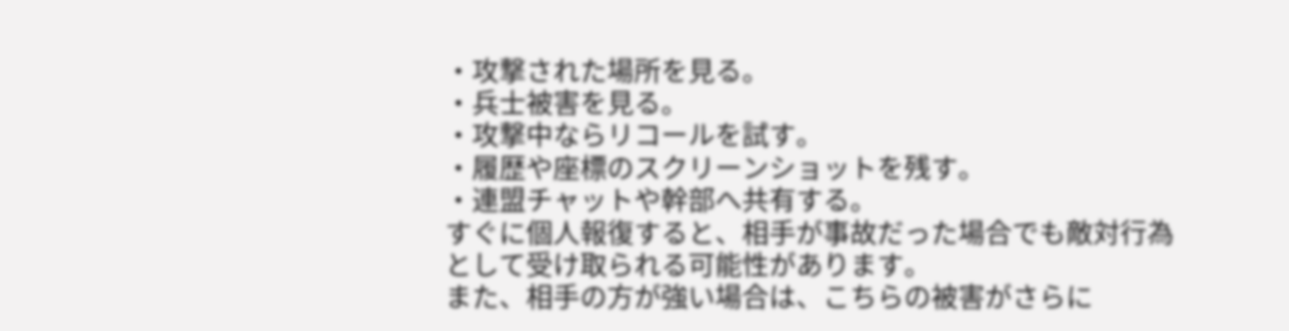・攻撃された場所を見る。
・兵士被害を見る。
・攻撃中ならリコールを試す。
・履歴や座標のスクリーンショットを残す。
・連盟チャットや幹部へ共有する。
すぐに個人報復すると、相手が事故だった場合でも敵対行為として受け取られる可能性があります。
また、相手の方が強い場合は、こちらの被害がさらに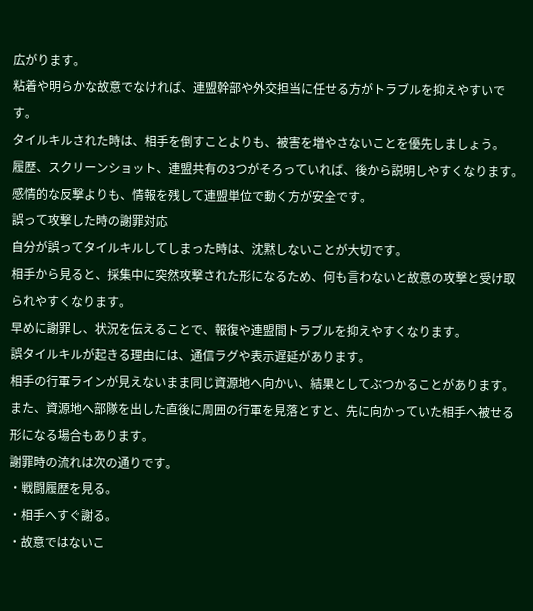広がります。
粘着や明らかな故意でなければ、連盟幹部や外交担当に任せる方がトラブルを抑えやすいです。
タイルキルされた時は、相手を倒すことよりも、被害を増やさないことを優先しましょう。
履歴、スクリーンショット、連盟共有の3つがそろっていれば、後から説明しやすくなります。
感情的な反撃よりも、情報を残して連盟単位で動く方が安全です。
誤って攻撃した時の謝罪対応
自分が誤ってタイルキルしてしまった時は、沈黙しないことが大切です。
相手から見ると、採集中に突然攻撃された形になるため、何も言わないと故意の攻撃と受け取られやすくなります。
早めに謝罪し、状況を伝えることで、報復や連盟間トラブルを抑えやすくなります。
誤タイルキルが起きる理由には、通信ラグや表示遅延があります。
相手の行軍ラインが見えないまま同じ資源地へ向かい、結果としてぶつかることがあります。
また、資源地へ部隊を出した直後に周囲の行軍を見落とすと、先に向かっていた相手へ被せる形になる場合もあります。
謝罪時の流れは次の通りです。
・戦闘履歴を見る。
・相手へすぐ謝る。
・故意ではないこ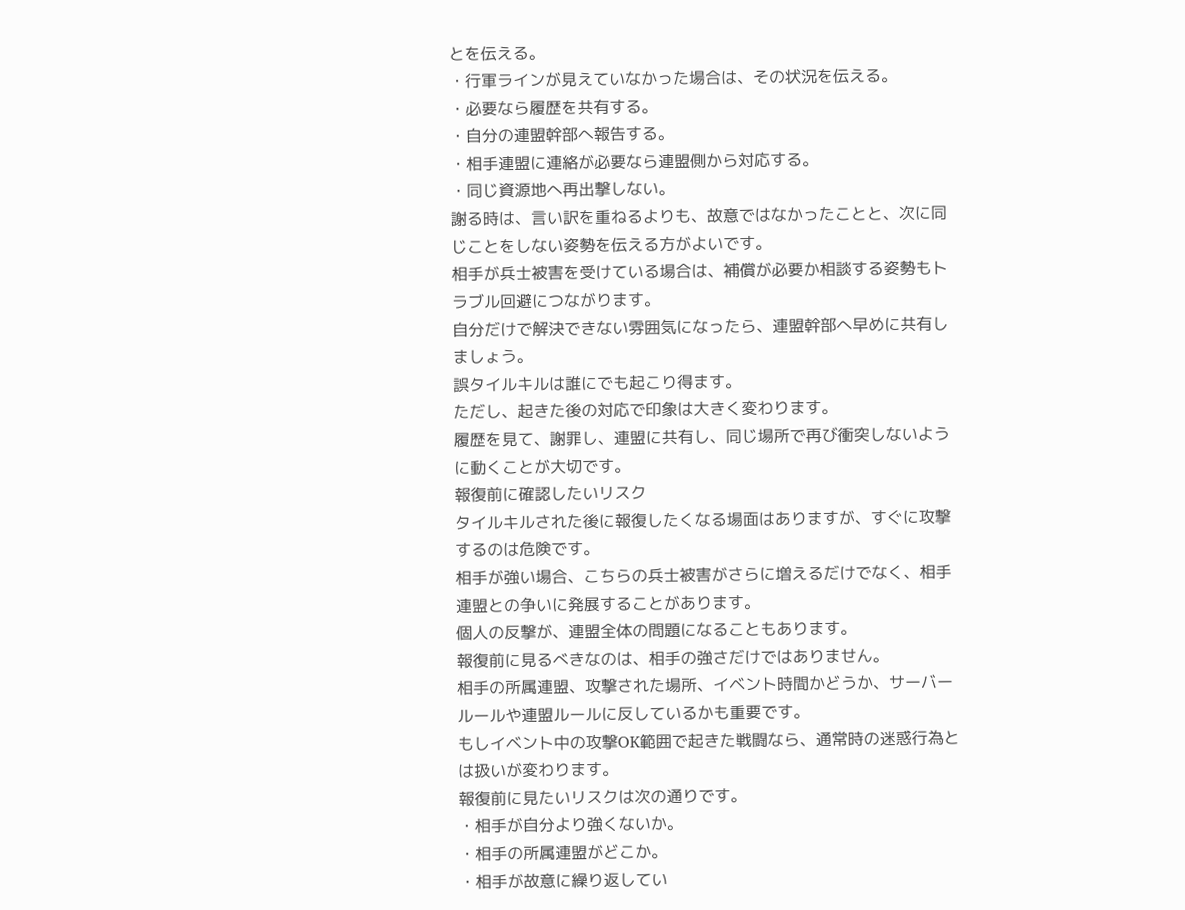とを伝える。
・行軍ラインが見えていなかった場合は、その状況を伝える。
・必要なら履歴を共有する。
・自分の連盟幹部へ報告する。
・相手連盟に連絡が必要なら連盟側から対応する。
・同じ資源地へ再出撃しない。
謝る時は、言い訳を重ねるよりも、故意ではなかったことと、次に同じことをしない姿勢を伝える方がよいです。
相手が兵士被害を受けている場合は、補償が必要か相談する姿勢もトラブル回避につながります。
自分だけで解決できない雰囲気になったら、連盟幹部へ早めに共有しましょう。
誤タイルキルは誰にでも起こり得ます。
ただし、起きた後の対応で印象は大きく変わります。
履歴を見て、謝罪し、連盟に共有し、同じ場所で再び衝突しないように動くことが大切です。
報復前に確認したいリスク
タイルキルされた後に報復したくなる場面はありますが、すぐに攻撃するのは危険です。
相手が強い場合、こちらの兵士被害がさらに増えるだけでなく、相手連盟との争いに発展することがあります。
個人の反撃が、連盟全体の問題になることもあります。
報復前に見るべきなのは、相手の強さだけではありません。
相手の所属連盟、攻撃された場所、イベント時間かどうか、サーバールールや連盟ルールに反しているかも重要です。
もしイベント中の攻撃OK範囲で起きた戦闘なら、通常時の迷惑行為とは扱いが変わります。
報復前に見たいリスクは次の通りです。
・相手が自分より強くないか。
・相手の所属連盟がどこか。
・相手が故意に繰り返してい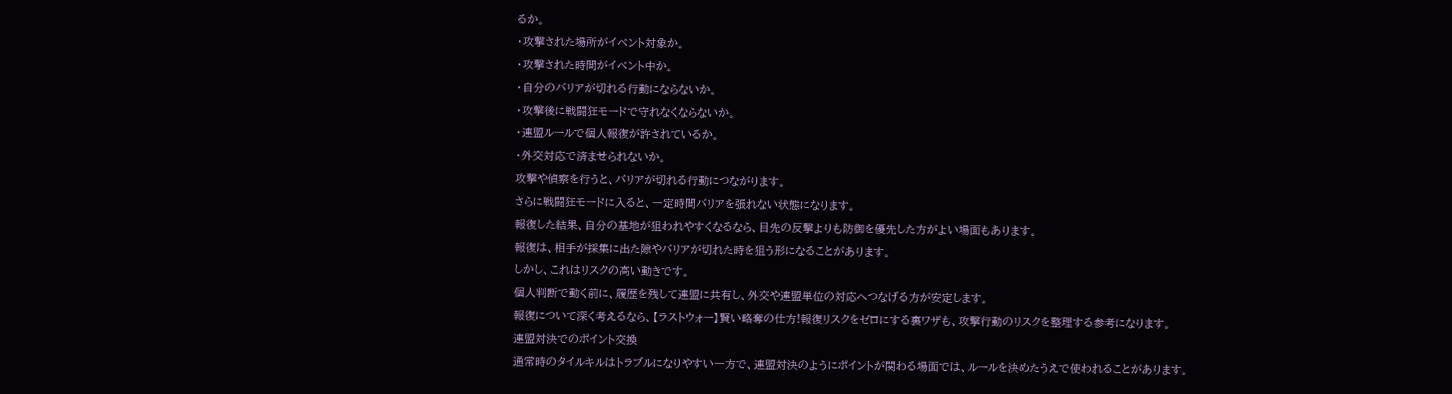るか。
・攻撃された場所がイベント対象か。
・攻撃された時間がイベント中か。
・自分のバリアが切れる行動にならないか。
・攻撃後に戦闘狂モードで守れなくならないか。
・連盟ルールで個人報復が許されているか。
・外交対応で済ませられないか。
攻撃や偵察を行うと、バリアが切れる行動につながります。
さらに戦闘狂モードに入ると、一定時間バリアを張れない状態になります。
報復した結果、自分の基地が狙われやすくなるなら、目先の反撃よりも防御を優先した方がよい場面もあります。
報復は、相手が採集に出た隙やバリアが切れた時を狙う形になることがあります。
しかし、これはリスクの高い動きです。
個人判断で動く前に、履歴を残して連盟に共有し、外交や連盟単位の対応へつなげる方が安定します。
報復について深く考えるなら、【ラストウォー】賢い略奪の仕方!報復リスクをゼロにする裏ワザも、攻撃行動のリスクを整理する参考になります。
連盟対決でのポイント交換
通常時のタイルキルはトラブルになりやすい一方で、連盟対決のようにポイントが関わる場面では、ルールを決めたうえで使われることがあります。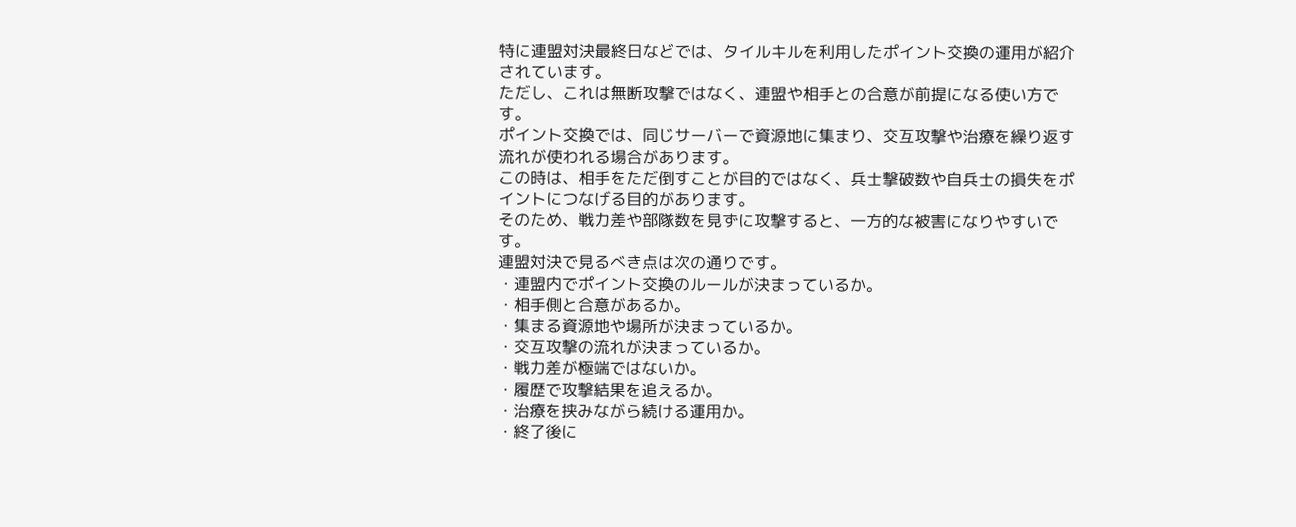特に連盟対決最終日などでは、タイルキルを利用したポイント交換の運用が紹介されています。
ただし、これは無断攻撃ではなく、連盟や相手との合意が前提になる使い方です。
ポイント交換では、同じサーバーで資源地に集まり、交互攻撃や治療を繰り返す流れが使われる場合があります。
この時は、相手をただ倒すことが目的ではなく、兵士撃破数や自兵士の損失をポイントにつなげる目的があります。
そのため、戦力差や部隊数を見ずに攻撃すると、一方的な被害になりやすいです。
連盟対決で見るべき点は次の通りです。
・連盟内でポイント交換のルールが決まっているか。
・相手側と合意があるか。
・集まる資源地や場所が決まっているか。
・交互攻撃の流れが決まっているか。
・戦力差が極端ではないか。
・履歴で攻撃結果を追えるか。
・治療を挟みながら続ける運用か。
・終了後に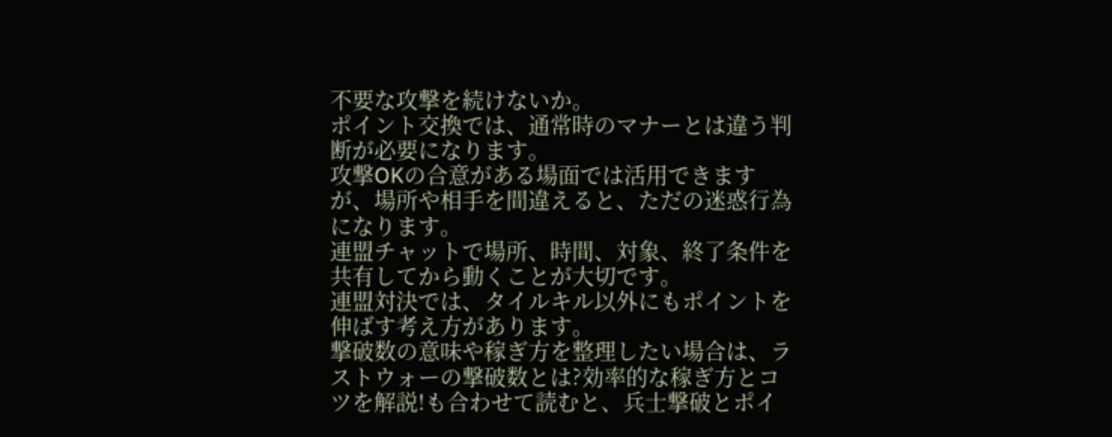不要な攻撃を続けないか。
ポイント交換では、通常時のマナーとは違う判断が必要になります。
攻撃OKの合意がある場面では活用できますが、場所や相手を間違えると、ただの迷惑行為になります。
連盟チャットで場所、時間、対象、終了条件を共有してから動くことが大切です。
連盟対決では、タイルキル以外にもポイントを伸ばす考え方があります。
撃破数の意味や稼ぎ方を整理したい場合は、ラストウォーの撃破数とは?効率的な稼ぎ方とコツを解説!も合わせて読むと、兵士撃破とポイ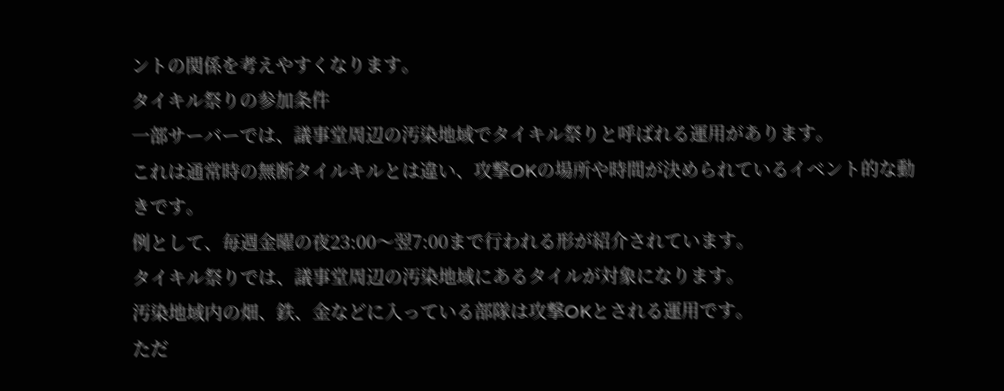ントの関係を考えやすくなります。
タイキル祭りの参加条件
一部サーバーでは、議事堂周辺の汚染地域でタイキル祭りと呼ばれる運用があります。
これは通常時の無断タイルキルとは違い、攻撃OKの場所や時間が決められているイベント的な動きです。
例として、毎週金曜の夜23:00〜翌7:00まで行われる形が紹介されています。
タイキル祭りでは、議事堂周辺の汚染地域にあるタイルが対象になります。
汚染地域内の畑、鉄、金などに入っている部隊は攻撃OKとされる運用です。
ただ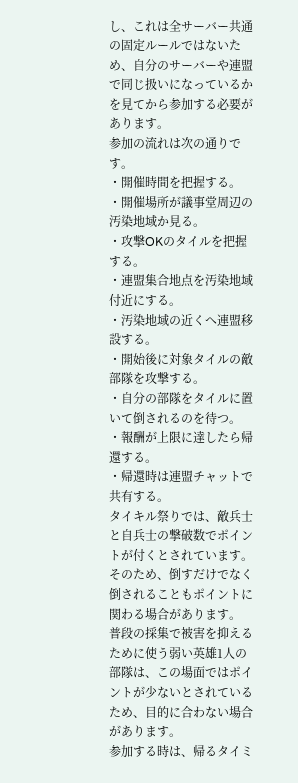し、これは全サーバー共通の固定ルールではないため、自分のサーバーや連盟で同じ扱いになっているかを見てから参加する必要があります。
参加の流れは次の通りです。
・開催時間を把握する。
・開催場所が議事堂周辺の汚染地域か見る。
・攻撃OKのタイルを把握する。
・連盟集合地点を汚染地域付近にする。
・汚染地域の近くへ連盟移設する。
・開始後に対象タイルの敵部隊を攻撃する。
・自分の部隊をタイルに置いて倒されるのを待つ。
・報酬が上限に達したら帰還する。
・帰還時は連盟チャットで共有する。
タイキル祭りでは、敵兵士と自兵士の撃破数でポイントが付くとされています。
そのため、倒すだけでなく倒されることもポイントに関わる場合があります。
普段の採集で被害を抑えるために使う弱い英雄1人の部隊は、この場面ではポイントが少ないとされているため、目的に合わない場合があります。
参加する時は、帰るタイミ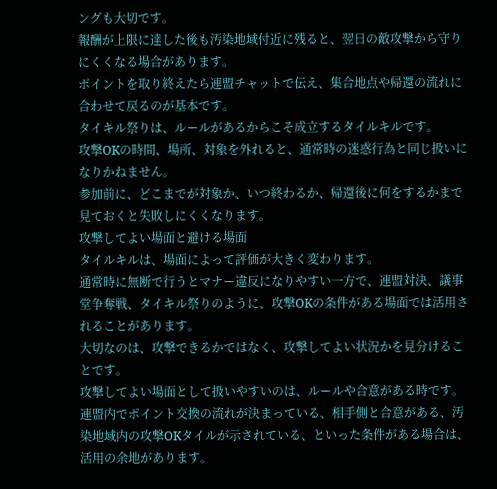ングも大切です。
報酬が上限に達した後も汚染地域付近に残ると、翌日の敵攻撃から守りにくくなる場合があります。
ポイントを取り終えたら連盟チャットで伝え、集合地点や帰還の流れに合わせて戻るのが基本です。
タイキル祭りは、ルールがあるからこそ成立するタイルキルです。
攻撃OKの時間、場所、対象を外れると、通常時の迷惑行為と同じ扱いになりかねません。
参加前に、どこまでが対象か、いつ終わるか、帰還後に何をするかまで見ておくと失敗しにくくなります。
攻撃してよい場面と避ける場面
タイルキルは、場面によって評価が大きく変わります。
通常時に無断で行うとマナー違反になりやすい一方で、連盟対決、議事堂争奪戦、タイキル祭りのように、攻撃OKの条件がある場面では活用されることがあります。
大切なのは、攻撃できるかではなく、攻撃してよい状況かを見分けることです。
攻撃してよい場面として扱いやすいのは、ルールや合意がある時です。
連盟内でポイント交換の流れが決まっている、相手側と合意がある、汚染地域内の攻撃OKタイルが示されている、といった条件がある場合は、活用の余地があります。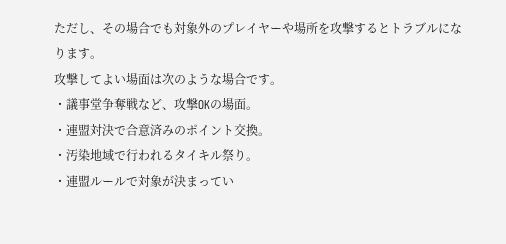ただし、その場合でも対象外のプレイヤーや場所を攻撃するとトラブルになります。
攻撃してよい場面は次のような場合です。
・議事堂争奪戦など、攻撃OKの場面。
・連盟対決で合意済みのポイント交換。
・汚染地域で行われるタイキル祭り。
・連盟ルールで対象が決まってい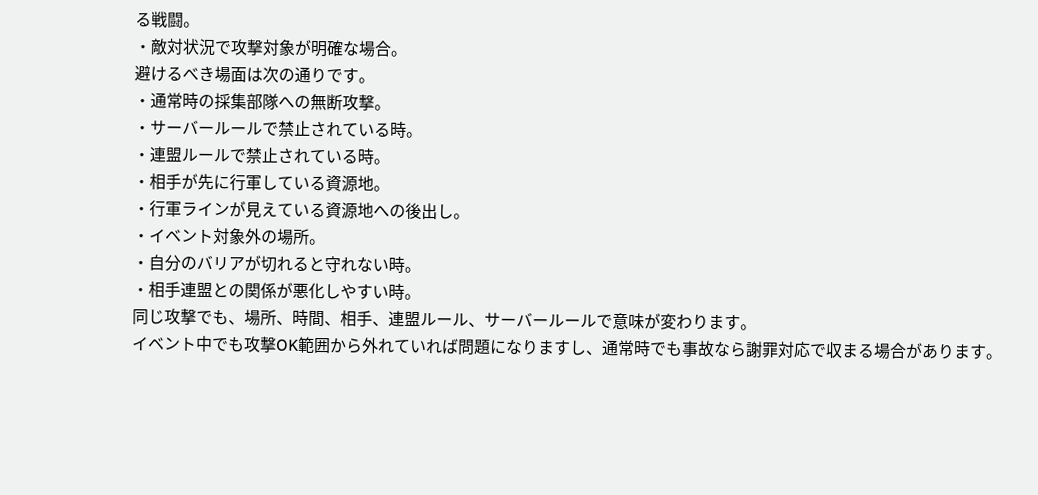る戦闘。
・敵対状況で攻撃対象が明確な場合。
避けるべき場面は次の通りです。
・通常時の採集部隊への無断攻撃。
・サーバールールで禁止されている時。
・連盟ルールで禁止されている時。
・相手が先に行軍している資源地。
・行軍ラインが見えている資源地への後出し。
・イベント対象外の場所。
・自分のバリアが切れると守れない時。
・相手連盟との関係が悪化しやすい時。
同じ攻撃でも、場所、時間、相手、連盟ルール、サーバールールで意味が変わります。
イベント中でも攻撃OK範囲から外れていれば問題になりますし、通常時でも事故なら謝罪対応で収まる場合があります。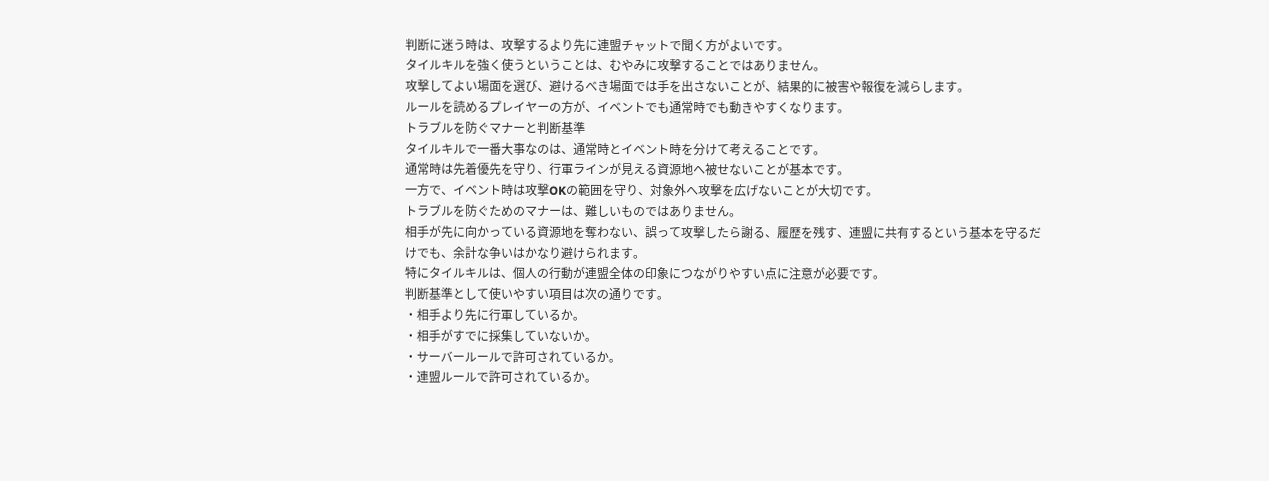判断に迷う時は、攻撃するより先に連盟チャットで聞く方がよいです。
タイルキルを強く使うということは、むやみに攻撃することではありません。
攻撃してよい場面を選び、避けるべき場面では手を出さないことが、結果的に被害や報復を減らします。
ルールを読めるプレイヤーの方が、イベントでも通常時でも動きやすくなります。
トラブルを防ぐマナーと判断基準
タイルキルで一番大事なのは、通常時とイベント時を分けて考えることです。
通常時は先着優先を守り、行軍ラインが見える資源地へ被せないことが基本です。
一方で、イベント時は攻撃OKの範囲を守り、対象外へ攻撃を広げないことが大切です。
トラブルを防ぐためのマナーは、難しいものではありません。
相手が先に向かっている資源地を奪わない、誤って攻撃したら謝る、履歴を残す、連盟に共有するという基本を守るだけでも、余計な争いはかなり避けられます。
特にタイルキルは、個人の行動が連盟全体の印象につながりやすい点に注意が必要です。
判断基準として使いやすい項目は次の通りです。
・相手より先に行軍しているか。
・相手がすでに採集していないか。
・サーバールールで許可されているか。
・連盟ルールで許可されているか。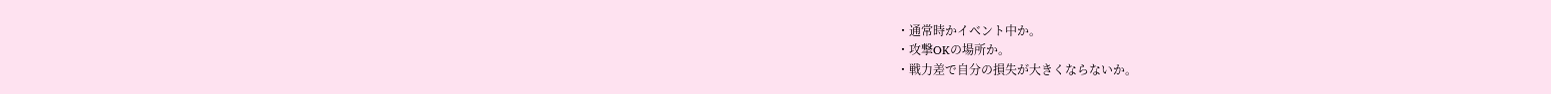・通常時かイベント中か。
・攻撃OKの場所か。
・戦力差で自分の損失が大きくならないか。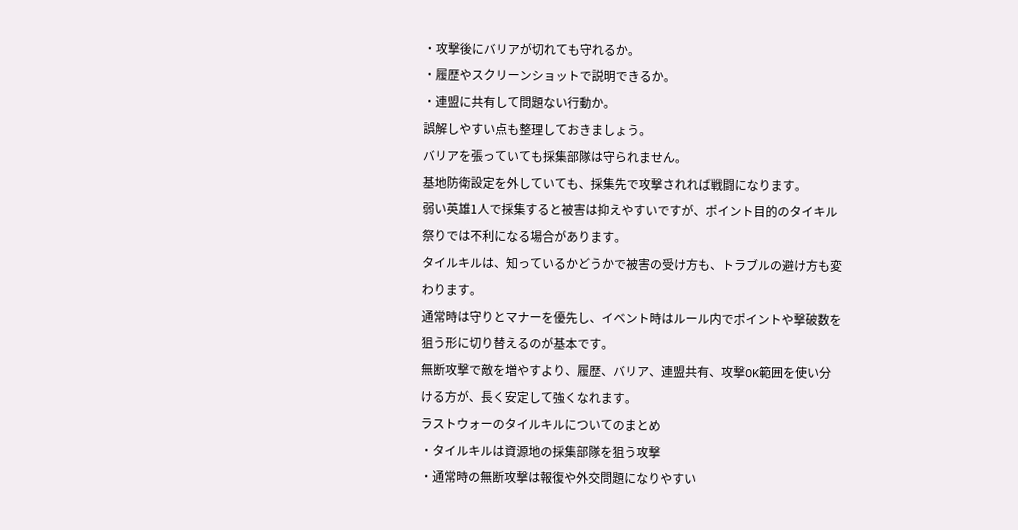・攻撃後にバリアが切れても守れるか。
・履歴やスクリーンショットで説明できるか。
・連盟に共有して問題ない行動か。
誤解しやすい点も整理しておきましょう。
バリアを張っていても採集部隊は守られません。
基地防衛設定を外していても、採集先で攻撃されれば戦闘になります。
弱い英雄1人で採集すると被害は抑えやすいですが、ポイント目的のタイキル祭りでは不利になる場合があります。
タイルキルは、知っているかどうかで被害の受け方も、トラブルの避け方も変わります。
通常時は守りとマナーを優先し、イベント時はルール内でポイントや撃破数を狙う形に切り替えるのが基本です。
無断攻撃で敵を増やすより、履歴、バリア、連盟共有、攻撃OK範囲を使い分ける方が、長く安定して強くなれます。
ラストウォーのタイルキルについてのまとめ
・タイルキルは資源地の採集部隊を狙う攻撃
・通常時の無断攻撃は報復や外交問題になりやすい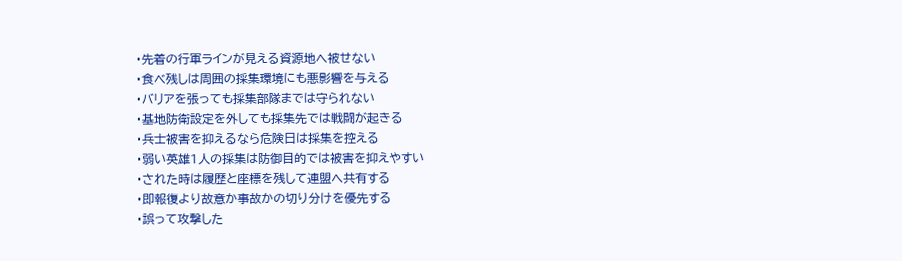・先着の行軍ラインが見える資源地へ被せない
・食べ残しは周囲の採集環境にも悪影響を与える
・バリアを張っても採集部隊までは守られない
・基地防衛設定を外しても採集先では戦闘が起きる
・兵士被害を抑えるなら危険日は採集を控える
・弱い英雄1人の採集は防御目的では被害を抑えやすい
・された時は履歴と座標を残して連盟へ共有する
・即報復より故意か事故かの切り分けを優先する
・誤って攻撃した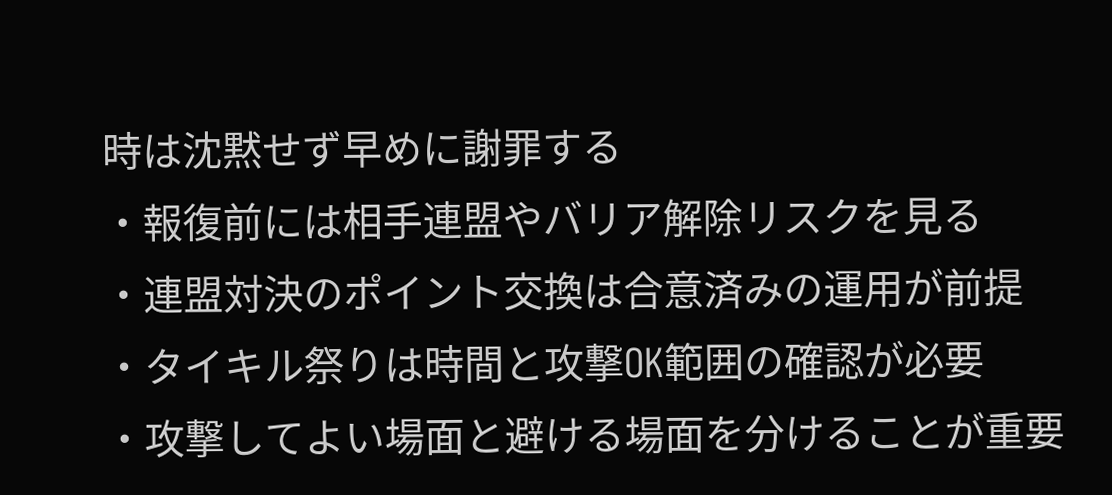時は沈黙せず早めに謝罪する
・報復前には相手連盟やバリア解除リスクを見る
・連盟対決のポイント交換は合意済みの運用が前提
・タイキル祭りは時間と攻撃OK範囲の確認が必要
・攻撃してよい場面と避ける場面を分けることが重要